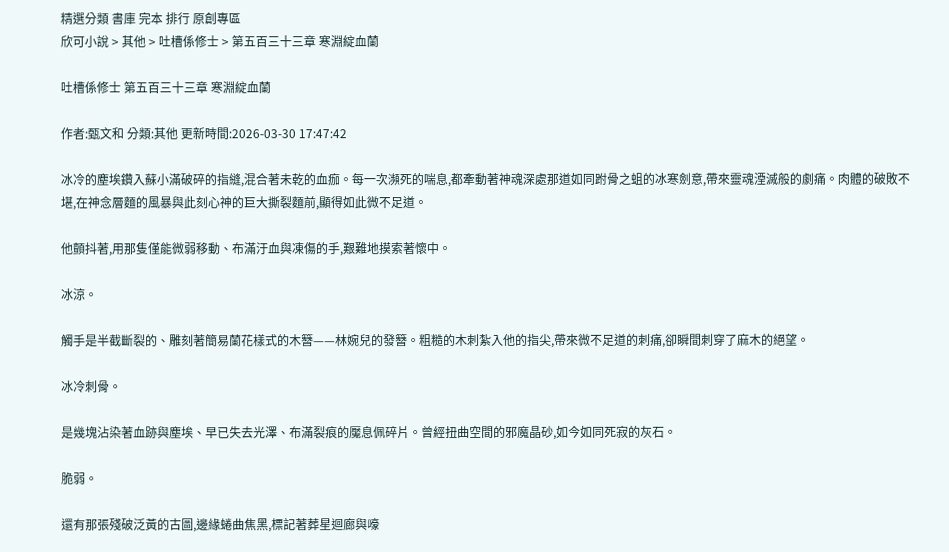精選分類 書庫 完本 排行 原創專區
欣可小說 > 其他 > 吐槽係修士 > 第五百三十三章 寒淵綻血蘭

吐槽係修士 第五百三十三章 寒淵綻血蘭

作者:甄文和 分類:其他 更新時間:2026-03-30 17:47:42

冰冷的塵埃鑽入蘇小滿破碎的指縫,混合著未乾的血痂。每一次瀕死的喘息,都牽動著神魂深處那道如同跗骨之蛆的冰寒劍意,帶來靈魂湮滅般的劇痛。肉體的破敗不堪,在神念層麵的風暴與此刻心神的巨大撕裂麵前,顯得如此微不足道。

他顫抖著,用那隻僅能微弱移動、布滿汙血與凍傷的手,艱難地摸索著懷中。

冰涼。

觸手是半截斷裂的、雕刻著簡易蘭花樣式的木簪——林婉兒的發簪。粗糙的木刺紮入他的指尖,帶來微不足道的刺痛,卻瞬間刺穿了麻木的絕望。

冰冷刺骨。

是幾塊沾染著血跡與塵埃、早已失去光澤、布滿裂痕的魘息佩碎片。曾經扭曲空間的邪魔晶砂,如今如同死寂的灰石。

脆弱。

還有那張殘破泛黃的古圖,邊緣蜷曲焦黑,標記著葬星迴廊與嚎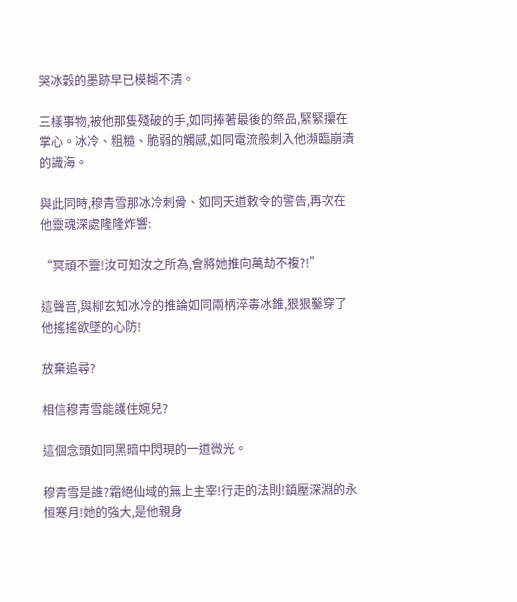哭冰穀的墨跡早已模糊不清。

三樣事物,被他那隻殘破的手,如同捧著最後的祭品,緊緊攥在掌心。冰冷、粗糙、脆弱的觸感,如同電流般刺入他瀕臨崩潰的識海。

與此同時,穆青雪那冰冷刺骨、如同天道敕令的警告,再次在他靈魂深處隆隆炸響:

“冥頑不靈!汝可知汝之所為,會將她推向萬劫不複?!”

這聲音,與柳玄知冰冷的推論如同兩柄淬毒冰錐,狠狠鑿穿了他搖搖欲墜的心防!

放棄追尋?

相信穆青雪能護住婉兒?

這個念頭如同黑暗中閃現的一道微光。

穆青雪是誰?霜絕仙域的無上主宰!行走的法則!鎮壓深淵的永恒寒月!她的強大,是他親身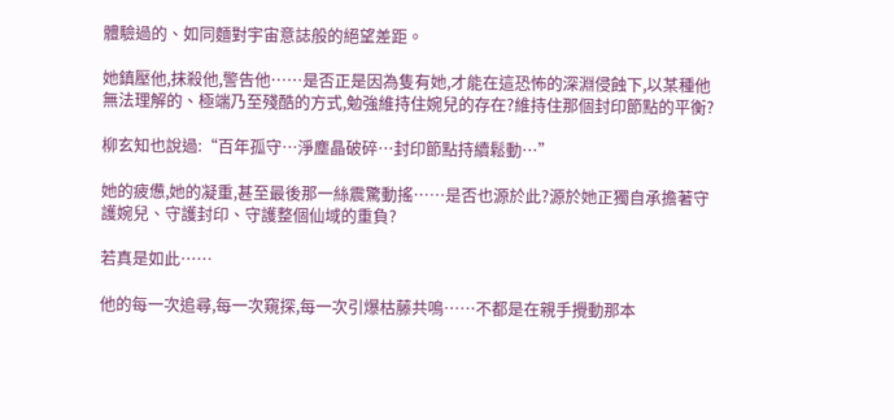體驗過的、如同麵對宇宙意誌般的絕望差距。

她鎮壓他,抹殺他,警告他……是否正是因為隻有她,才能在這恐怖的深淵侵蝕下,以某種他無法理解的、極端乃至殘酷的方式,勉強維持住婉兒的存在?維持住那個封印節點的平衡?

柳玄知也說過:“百年孤守…淨塵晶破碎…封印節點持續鬆動…”

她的疲憊,她的凝重,甚至最後那一絲震驚動搖……是否也源於此?源於她正獨自承擔著守護婉兒、守護封印、守護整個仙域的重負?

若真是如此……

他的每一次追尋,每一次窺探,每一次引爆枯藤共鳴……不都是在親手攪動那本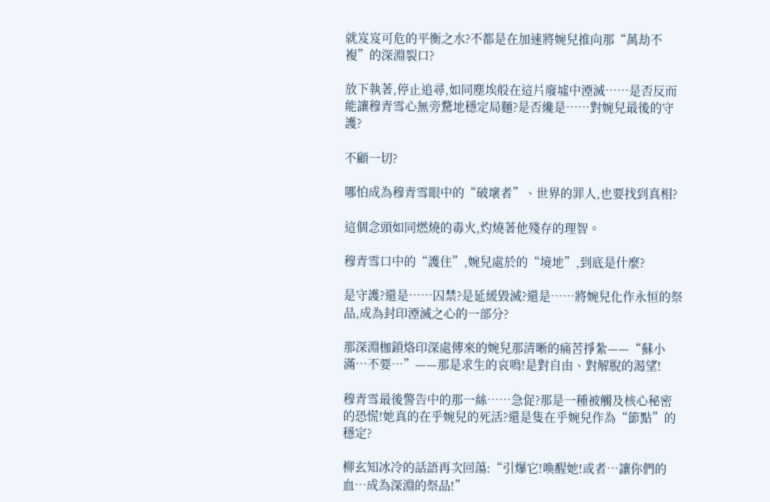就岌岌可危的平衡之水?不都是在加速將婉兒推向那“萬劫不複”的深淵裂口?

放下執著,停止追尋,如同塵埃般在這片廢墟中湮滅……是否反而能讓穆青雪心無旁騖地穩定局麵?是否纔是……對婉兒最後的守護?

不顧一切?

哪怕成為穆青雪眼中的“破壞者”、世界的罪人,也要找到真相?

這個念頭如同燃燒的毒火,灼燒著他殘存的理智。

穆青雪口中的“護住”,婉兒處於的“境地”,到底是什麼?

是守護?還是……囚禁?是延緩毀滅?還是……將婉兒化作永恒的祭品,成為封印湮滅之心的一部分?

那深淵枷鎖烙印深處傳來的婉兒那清晰的痛苦掙紮——“蘇小滿…不要…”——那是求生的哀鳴!是對自由、對解脫的渴望!

穆青雪最後警告中的那一絲……急促?那是一種被觸及核心秘密的恐慌!她真的在乎婉兒的死活?還是隻在乎婉兒作為“節點”的穩定?

柳玄知冰冷的話語再次回蕩:“引爆它!喚醒她!或者…讓你們的血…成為深淵的祭品!”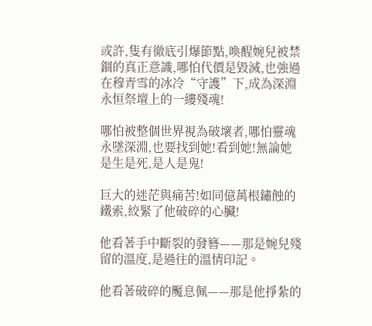或許,隻有徹底引爆節點,喚醒婉兒被禁錮的真正意識,哪怕代價是毀滅,也強過在穆青雪的冰冷“守護”下,成為深淵永恒祭壇上的一縷殘魂!

哪怕被整個世界視為破壞者,哪怕靈魂永墜深淵,也要找到她!看到她!無論她是生是死,是人是鬼!

巨大的迷茫與痛苦!如同億萬根鏽蝕的鐵索,絞緊了他破碎的心臟!

他看著手中斷裂的發簪——那是婉兒殘留的溫度,是過往的溫情印記。

他看著破碎的魘息佩——那是他掙紮的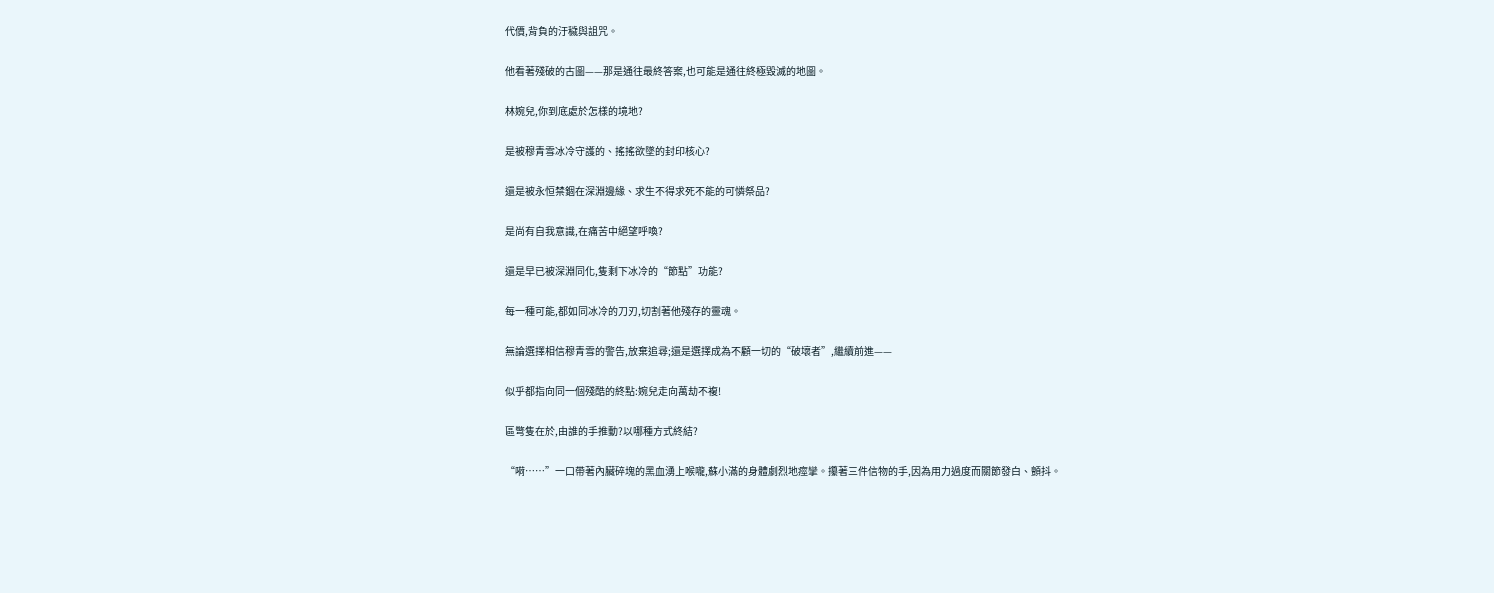代價,背負的汙穢與詛咒。

他看著殘破的古圖——那是通往最終答案,也可能是通往終極毀滅的地圖。

林婉兒,你到底處於怎樣的境地?

是被穆青雪冰冷守護的、搖搖欲墜的封印核心?

還是被永恒禁錮在深淵邊緣、求生不得求死不能的可憐祭品?

是尚有自我意識,在痛苦中絕望呼喚?

還是早已被深淵同化,隻剩下冰冷的“節點”功能?

每一種可能,都如同冰冷的刀刃,切割著他殘存的靈魂。

無論選擇相信穆青雪的警告,放棄追尋;還是選擇成為不顧一切的“破壞者”,繼續前進——

似乎都指向同一個殘酷的終點:婉兒走向萬劫不複!

區彆隻在於,由誰的手推動?以哪種方式終結?

“嗬……”一口帶著內臟碎塊的黑血湧上喉嚨,蘇小滿的身體劇烈地痙攣。攥著三件信物的手,因為用力過度而關節發白、顫抖。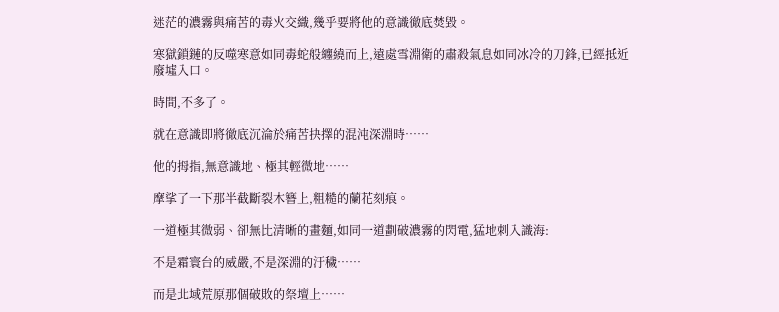迷茫的濃霧與痛苦的毒火交織,幾乎要將他的意識徹底焚毀。

寒獄鎖鏈的反噬寒意如同毒蛇般纏繞而上,遠處雪淵衛的肅殺氣息如同冰冷的刀鋒,已經抵近廢墟入口。

時間,不多了。

就在意識即將徹底沉淪於痛苦抉擇的混沌深淵時……

他的拇指,無意識地、極其輕微地……

摩挲了一下那半截斷裂木簪上,粗糙的蘭花刻痕。

一道極其微弱、卻無比清晰的畫麵,如同一道劃破濃霧的閃電,猛地刺入識海:

不是霜寰台的威嚴,不是深淵的汙穢……

而是北域荒原那個破敗的祭壇上……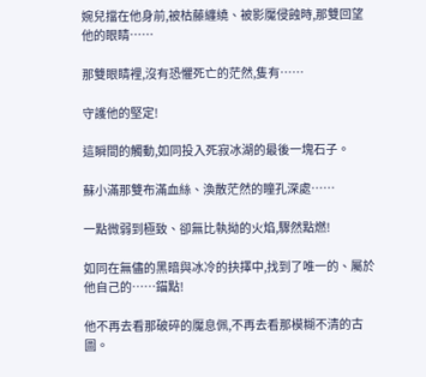婉兒擋在他身前,被枯藤纏繞、被影魘侵蝕時,那雙回望他的眼睛……

那雙眼睛裡,沒有恐懼死亡的茫然,隻有……

守護他的堅定!

這瞬間的觸動,如同投入死寂冰湖的最後一塊石子。

蘇小滿那雙布滿血絲、渙散茫然的瞳孔深處……

一點微弱到極致、卻無比執拗的火焰,驟然點燃!

如同在無儘的黑暗與冰冷的抉擇中,找到了唯一的、屬於他自己的……錨點!

他不再去看那破碎的魘息佩,不再去看那模糊不清的古圖。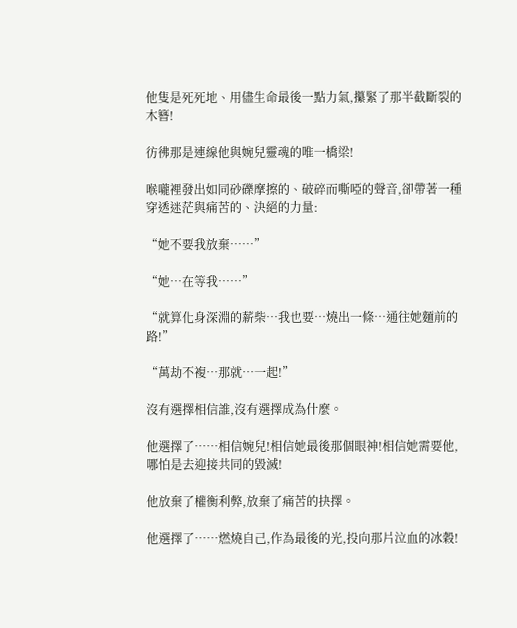他隻是死死地、用儘生命最後一點力氣,攥緊了那半截斷裂的木簪!

彷彿那是連線他與婉兒靈魂的唯一橋梁!

喉嚨裡發出如同砂礫摩擦的、破碎而嘶啞的聲音,卻帶著一種穿透迷茫與痛苦的、決絕的力量:

“她不要我放棄……”

“她…在等我……”

“就算化身深淵的薪柴…我也要…燒出一條…通往她麵前的路!”

“萬劫不複…那就…一起!”

沒有選擇相信誰,沒有選擇成為什麼。

他選擇了……相信婉兒!相信她最後那個眼神!相信她需要他,哪怕是去迎接共同的毀滅!

他放棄了權衡利弊,放棄了痛苦的抉擇。

他選擇了……燃燒自己,作為最後的光,投向那片泣血的冰穀!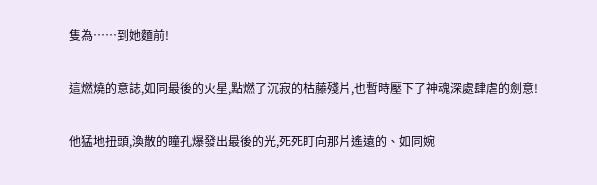隻為……到她麵前!

這燃燒的意誌,如同最後的火星,點燃了沉寂的枯藤殘片,也暫時壓下了神魂深處肆虐的劍意!

他猛地扭頭,渙散的瞳孔爆發出最後的光,死死盯向那片遙遠的、如同婉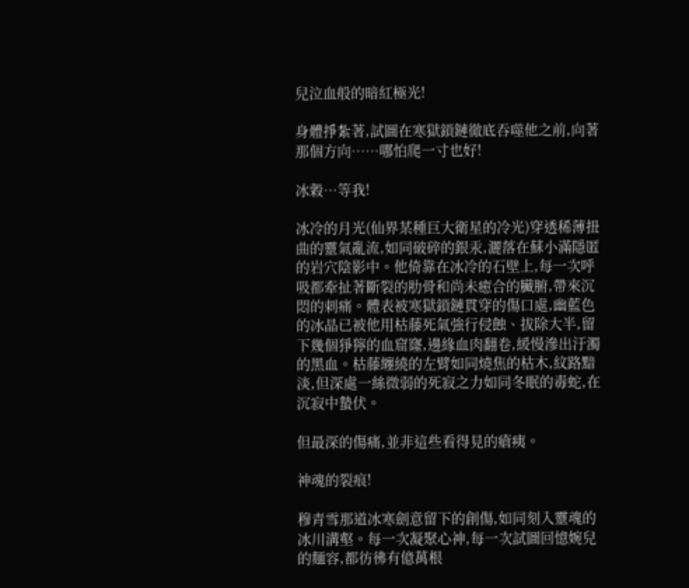兒泣血般的暗紅極光!

身體掙紮著,試圖在寒獄鎖鏈徹底吞噬他之前,向著那個方向……哪怕爬一寸也好!

冰穀…等我!

冰冷的月光(仙界某種巨大衛星的冷光)穿透稀薄扭曲的靈氣亂流,如同破碎的銀汞,灑落在蘇小滿隱匿的岩穴陰影中。他倚靠在冰冷的石壁上,每一次呼吸都牽扯著斷裂的肋骨和尚未癒合的臟腑,帶來沉悶的刺痛。體表被寒獄鎖鏈貫穿的傷口處,幽藍色的冰晶已被他用枯藤死氣強行侵蝕、拔除大半,留下幾個猙獰的血窟窿,邊緣血肉翻卷,緩慢滲出汙濁的黑血。枯藤纏繞的左臂如同燒焦的枯木,紋路黯淡,但深處一絲微弱的死寂之力如同冬眠的毒蛇,在沉寂中蟄伏。

但最深的傷痛,並非這些看得見的瘡痍。

神魂的裂痕!

穆青雪那道冰寒劍意留下的創傷,如同刻入靈魂的冰川溝壑。每一次凝聚心神,每一次試圖回憶婉兒的麵容,都彷彿有億萬根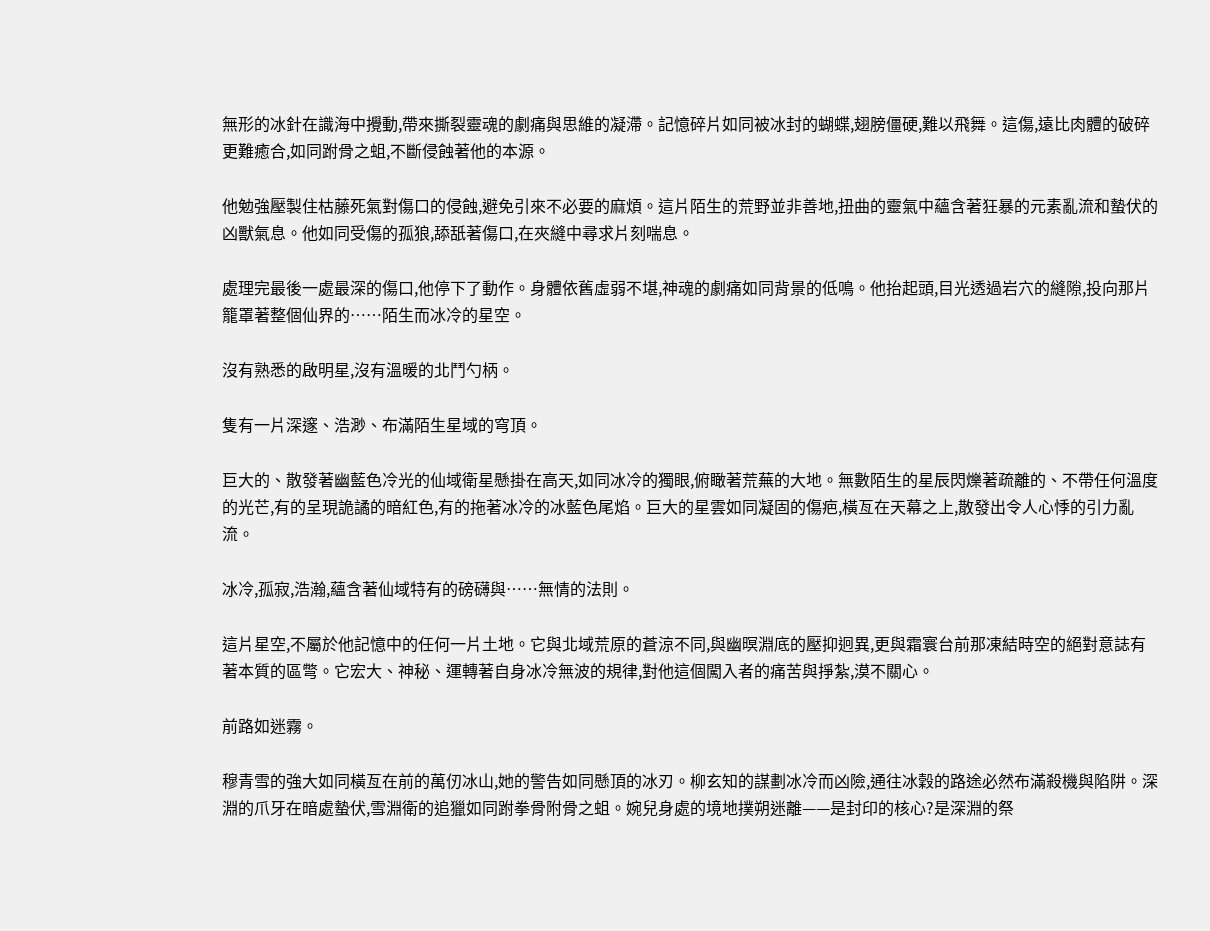無形的冰針在識海中攪動,帶來撕裂靈魂的劇痛與思維的凝滯。記憶碎片如同被冰封的蝴蝶,翅膀僵硬,難以飛舞。這傷,遠比肉體的破碎更難癒合,如同跗骨之蛆,不斷侵蝕著他的本源。

他勉強壓製住枯藤死氣對傷口的侵蝕,避免引來不必要的麻煩。這片陌生的荒野並非善地,扭曲的靈氣中蘊含著狂暴的元素亂流和蟄伏的凶獸氣息。他如同受傷的孤狼,舔舐著傷口,在夾縫中尋求片刻喘息。

處理完最後一處最深的傷口,他停下了動作。身體依舊虛弱不堪,神魂的劇痛如同背景的低鳴。他抬起頭,目光透過岩穴的縫隙,投向那片籠罩著整個仙界的……陌生而冰冷的星空。

沒有熟悉的啟明星,沒有溫暖的北鬥勺柄。

隻有一片深邃、浩渺、布滿陌生星域的穹頂。

巨大的、散發著幽藍色冷光的仙域衛星懸掛在高天,如同冰冷的獨眼,俯瞰著荒蕪的大地。無數陌生的星辰閃爍著疏離的、不帶任何溫度的光芒,有的呈現詭譎的暗紅色,有的拖著冰冷的冰藍色尾焰。巨大的星雲如同凝固的傷疤,橫亙在天幕之上,散發出令人心悸的引力亂流。

冰冷,孤寂,浩瀚,蘊含著仙域特有的磅礴與……無情的法則。

這片星空,不屬於他記憶中的任何一片土地。它與北域荒原的蒼涼不同,與幽暝淵底的壓抑迥異,更與霜寰台前那凍結時空的絕對意誌有著本質的區彆。它宏大、神秘、運轉著自身冰冷無波的規律,對他這個闖入者的痛苦與掙紮,漠不關心。

前路如迷霧。

穆青雪的強大如同橫亙在前的萬仞冰山,她的警告如同懸頂的冰刃。柳玄知的謀劃冰冷而凶險,通往冰穀的路途必然布滿殺機與陷阱。深淵的爪牙在暗處蟄伏,雪淵衛的追獵如同跗拳骨附骨之蛆。婉兒身處的境地撲朔迷離——是封印的核心?是深淵的祭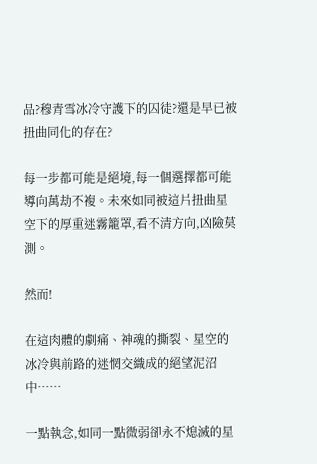品?穆青雪冰冷守護下的囚徒?還是早已被扭曲同化的存在?

每一步都可能是絕境,每一個選擇都可能導向萬劫不複。未來如同被這片扭曲星空下的厚重迷霧籠罩,看不清方向,凶險莫測。

然而!

在這肉體的劇痛、神魂的撕裂、星空的冰冷與前路的迷惘交織成的絕望泥沼中……

一點執念,如同一點微弱卻永不熄滅的星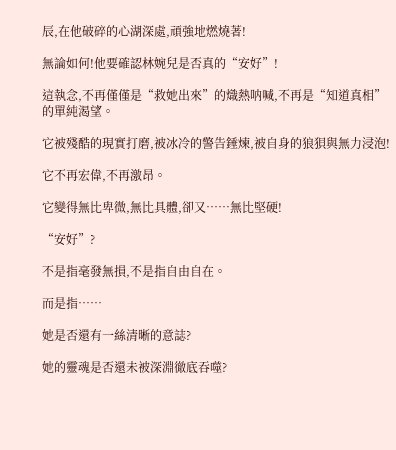辰,在他破碎的心湖深處,頑強地燃燒著!

無論如何!他要確認林婉兒是否真的“安好”!

這執念,不再僅僅是“救她出來”的熾熱呐喊,不再是“知道真相”的單純渴望。

它被殘酷的現實打磨,被冰冷的警告錘煉,被自身的狼狽與無力浸泡!

它不再宏偉,不再激昂。

它變得無比卑微,無比具體,卻又……無比堅硬!

“安好”?

不是指毫發無損,不是指自由自在。

而是指……

她是否還有一絲清晰的意誌?

她的靈魂是否還未被深淵徹底吞噬?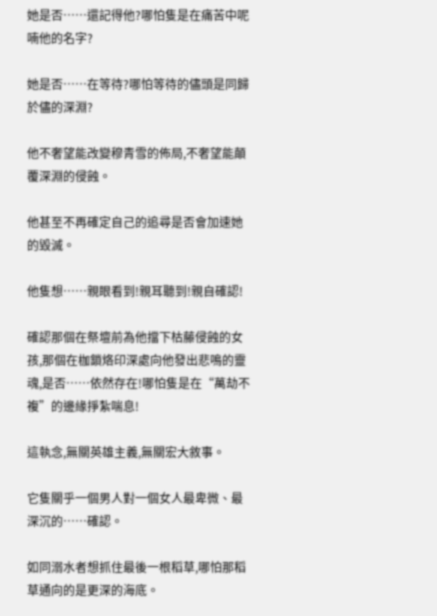她是否……還記得他?哪怕隻是在痛苦中呢喃他的名字?

她是否……在等待?哪怕等待的儘頭是同歸於儘的深淵?

他不奢望能改變穆青雪的佈局,不奢望能顛覆深淵的侵蝕。

他甚至不再確定自己的追尋是否會加速她的毀滅。

他隻想……親眼看到!親耳聽到!親自確認!

確認那個在祭壇前為他擋下枯藤侵蝕的女孩,那個在枷鎖烙印深處向他發出悲鳴的靈魂,是否……依然存在!哪怕隻是在“萬劫不複”的邊緣掙紮喘息!

這執念,無關英雄主義,無關宏大敘事。

它隻關乎一個男人對一個女人最卑微、最深沉的……確認。

如同溺水者想抓住最後一根稻草,哪怕那稻草通向的是更深的海底。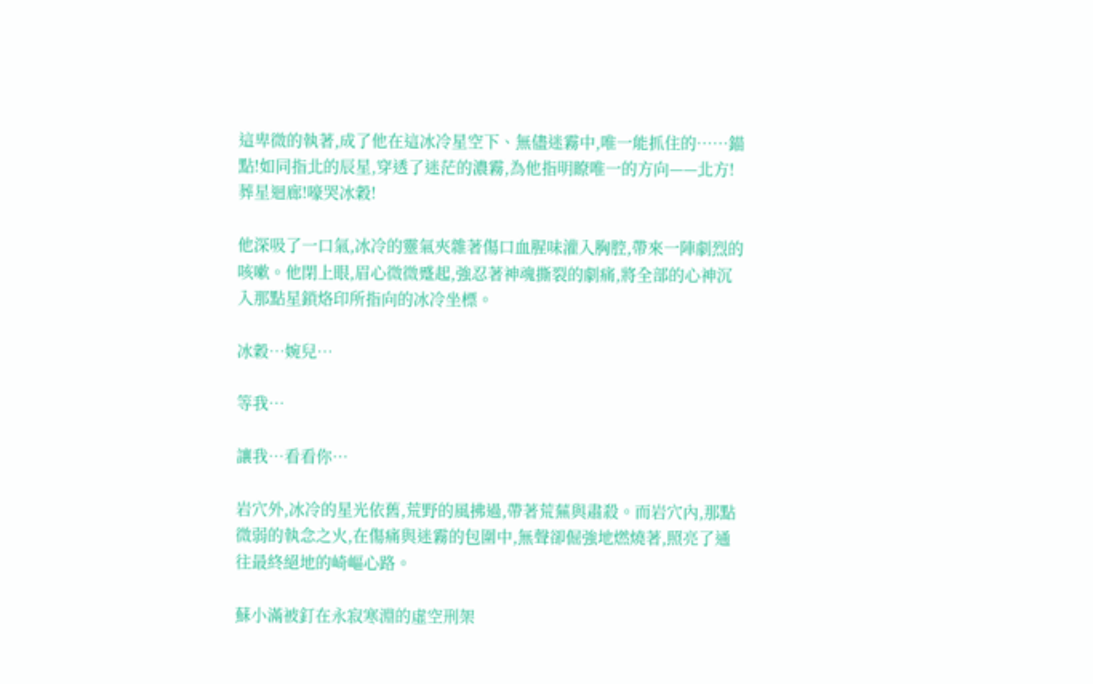這卑微的執著,成了他在這冰冷星空下、無儘迷霧中,唯一能抓住的……錨點!如同指北的辰星,穿透了迷茫的濃霧,為他指明瞭唯一的方向——北方!葬星迴廊!嚎哭冰穀!

他深吸了一口氣,冰冷的靈氣夾雜著傷口血腥味灌入胸腔,帶來一陣劇烈的咳嗽。他閉上眼,眉心微微蹙起,強忍著神魂撕裂的劇痛,將全部的心神沉入那點星鎖烙印所指向的冰冷坐標。

冰穀…婉兒…

等我…

讓我…看看你…

岩穴外,冰冷的星光依舊,荒野的風拂過,帶著荒蕪與肅殺。而岩穴內,那點微弱的執念之火,在傷痛與迷霧的包圍中,無聲卻倔強地燃燒著,照亮了通往最終絕地的崎嶇心路。

蘇小滿被釘在永寂寒淵的虛空刑架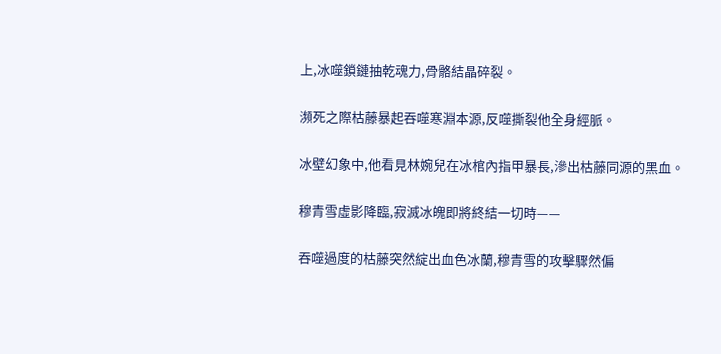上,冰噬鎖鏈抽乾魂力,骨骼結晶碎裂。

瀕死之際枯藤暴起吞噬寒淵本源,反噬撕裂他全身經脈。

冰壁幻象中,他看見林婉兒在冰棺內指甲暴長,滲出枯藤同源的黑血。

穆青雪虛影降臨,寂滅冰魄即將終結一切時——

吞噬過度的枯藤突然綻出血色冰蘭,穆青雪的攻擊驟然偏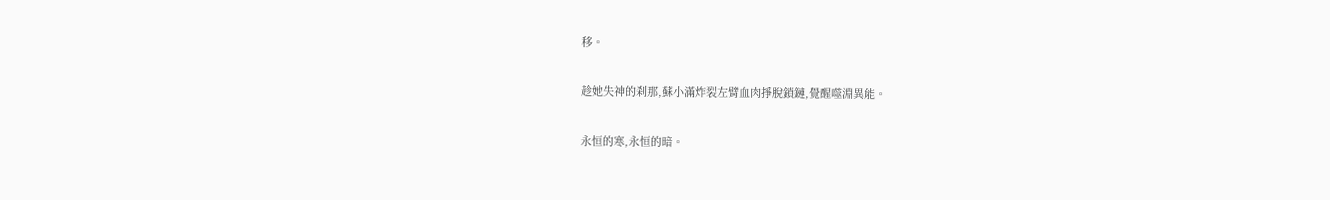移。

趁她失神的刹那,蘇小滿炸裂左臂血肉掙脫鎖鏈,覺醒噬淵異能。

永恒的寒,永恒的暗。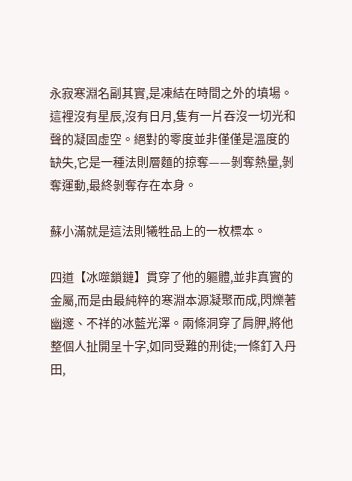永寂寒淵名副其實,是凍結在時間之外的墳場。這裡沒有星辰,沒有日月,隻有一片吞沒一切光和聲的凝固虛空。絕對的零度並非僅僅是溫度的缺失,它是一種法則層麵的掠奪——剝奪熱量,剝奪運動,最終剝奪存在本身。

蘇小滿就是這法則犧牲品上的一枚標本。

四道【冰噬鎖鏈】貫穿了他的軀體,並非真實的金屬,而是由最純粹的寒淵本源凝聚而成,閃爍著幽邃、不祥的冰藍光澤。兩條洞穿了肩胛,將他整個人扯開呈十字,如同受難的刑徒;一條釘入丹田,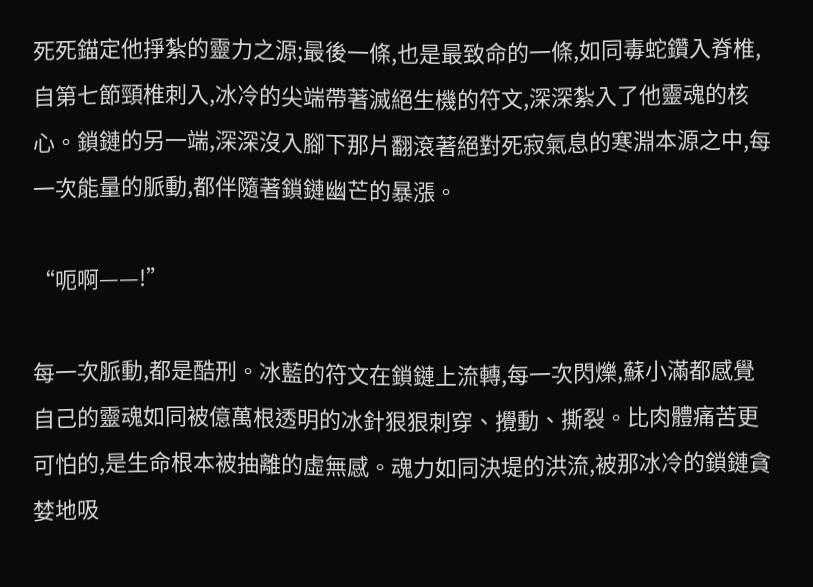死死錨定他掙紮的靈力之源;最後一條,也是最致命的一條,如同毒蛇鑽入脊椎,自第七節頸椎刺入,冰冷的尖端帶著滅絕生機的符文,深深紮入了他靈魂的核心。鎖鏈的另一端,深深沒入腳下那片翻滾著絕對死寂氣息的寒淵本源之中,每一次能量的脈動,都伴隨著鎖鏈幽芒的暴漲。

“呃啊——!”

每一次脈動,都是酷刑。冰藍的符文在鎖鏈上流轉,每一次閃爍,蘇小滿都感覺自己的靈魂如同被億萬根透明的冰針狠狠刺穿、攪動、撕裂。比肉體痛苦更可怕的,是生命根本被抽離的虛無感。魂力如同決堤的洪流,被那冰冷的鎖鏈貪婪地吸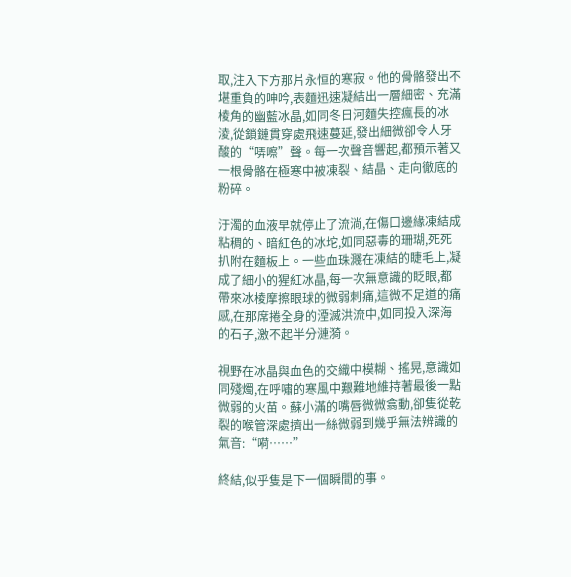取,注入下方那片永恒的寒寂。他的骨骼發出不堪重負的呻吟,表麵迅速凝結出一層細密、充滿棱角的幽藍冰晶,如同冬日河麵失控瘋長的冰淩,從鎖鏈貫穿處飛速蔓延,發出細微卻令人牙酸的“哢嚓”聲。每一次聲音響起,都預示著又一根骨骼在極寒中被凍裂、結晶、走向徹底的粉碎。

汙濁的血液早就停止了流淌,在傷口邊緣凍結成粘稠的、暗紅色的冰坨,如同惡毒的珊瑚,死死扒附在麵板上。一些血珠濺在凍結的睫毛上,凝成了細小的猩紅冰晶,每一次無意識的眨眼,都帶來冰棱摩擦眼球的微弱刺痛,這微不足道的痛感,在那席捲全身的湮滅洪流中,如同投入深海的石子,激不起半分漣漪。

視野在冰晶與血色的交織中模糊、搖晃,意識如同殘燭,在呼嘯的寒風中艱難地維持著最後一點微弱的火苗。蘇小滿的嘴唇微微翕動,卻隻從乾裂的喉管深處擠出一絲微弱到幾乎無法辨識的氣音:“嗬……”

終結,似乎隻是下一個瞬間的事。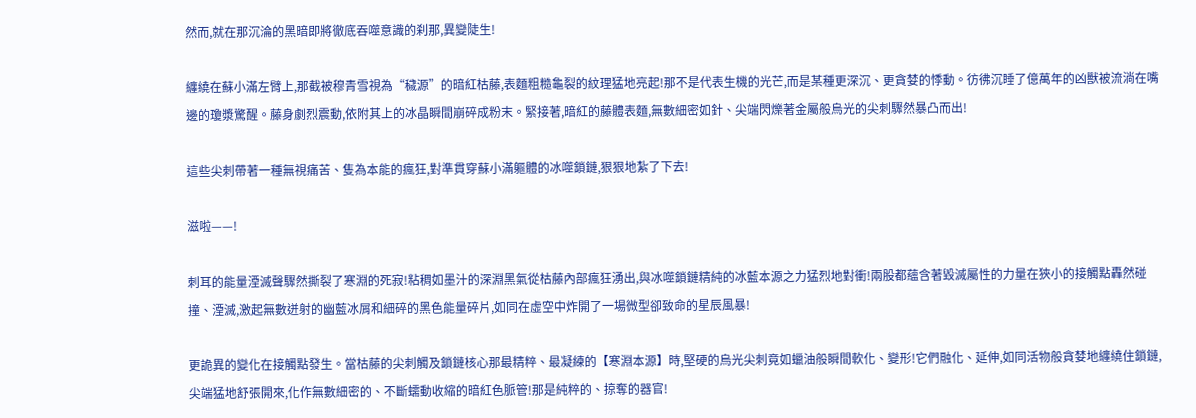然而,就在那沉淪的黑暗即將徹底吞噬意識的刹那,異變陡生!

纏繞在蘇小滿左臂上,那截被穆青雪視為“穢源”的暗紅枯藤,表麵粗糙龜裂的紋理猛地亮起!那不是代表生機的光芒,而是某種更深沉、更貪婪的悸動。彷彿沉睡了億萬年的凶獸被流淌在嘴邊的瓊漿驚醒。藤身劇烈震動,依附其上的冰晶瞬間崩碎成粉末。緊接著,暗紅的藤體表麵,無數細密如針、尖端閃爍著金屬般烏光的尖刺驟然暴凸而出!

這些尖刺帶著一種無視痛苦、隻為本能的瘋狂,對準貫穿蘇小滿軀體的冰噬鎖鏈,狠狠地紮了下去!

滋啦——!

刺耳的能量湮滅聲驟然撕裂了寒淵的死寂!粘稠如墨汁的深淵黑氣從枯藤內部瘋狂湧出,與冰噬鎖鏈精純的冰藍本源之力猛烈地對衝!兩股都蘊含著毀滅屬性的力量在狹小的接觸點轟然碰撞、湮滅,激起無數迸射的幽藍冰屑和細碎的黑色能量碎片,如同在虛空中炸開了一場微型卻致命的星辰風暴!

更詭異的變化在接觸點發生。當枯藤的尖刺觸及鎖鏈核心那最精粹、最凝練的【寒淵本源】時,堅硬的烏光尖刺竟如蠟油般瞬間軟化、變形!它們融化、延伸,如同活物般貪婪地纏繞住鎖鏈,尖端猛地舒張開來,化作無數細密的、不斷蠕動收縮的暗紅色脈管!那是純粹的、掠奪的器官!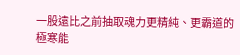一股遠比之前抽取魂力更精純、更霸道的極寒能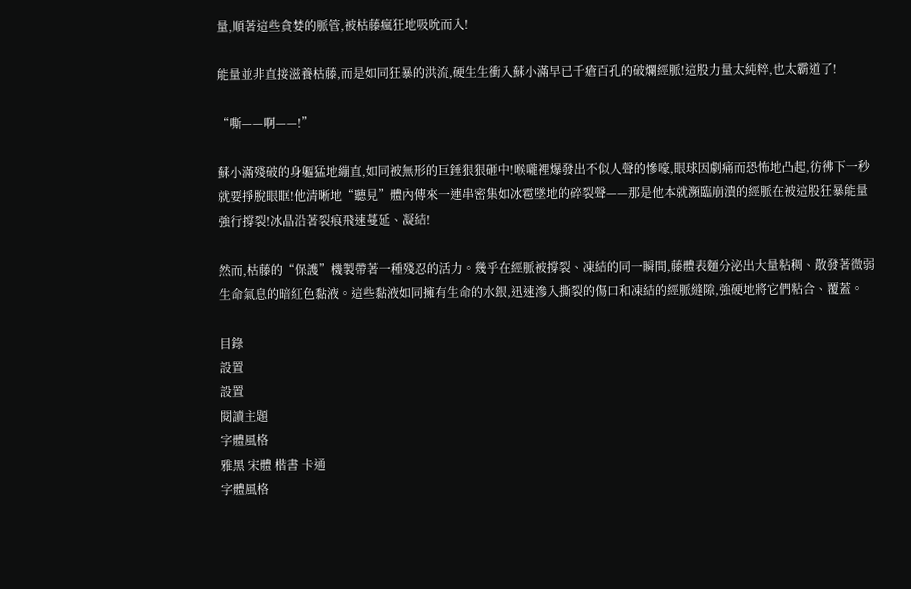量,順著這些貪婪的脈管,被枯藤瘋狂地吸吮而入!

能量並非直接滋養枯藤,而是如同狂暴的洪流,硬生生衝入蘇小滿早已千瘡百孔的破爛經脈!這股力量太純粹,也太霸道了!

“嘶——啊——!”

蘇小滿殘破的身軀猛地繃直,如同被無形的巨錘狠狠砸中!喉嚨裡爆發出不似人聲的慘嚎,眼球因劇痛而恐怖地凸起,彷彿下一秒就要掙脫眼眶!他清晰地“聽見”體內傳來一連串密集如冰雹墜地的碎裂聲——那是他本就瀕臨崩潰的經脈在被這股狂暴能量強行撐裂!冰晶沿著裂痕飛速蔓延、凝結!

然而,枯藤的“保護”機製帶著一種殘忍的活力。幾乎在經脈被撐裂、凍結的同一瞬間,藤體表麵分泌出大量粘稠、散發著微弱生命氣息的暗紅色黏液。這些黏液如同擁有生命的水銀,迅速滲入撕裂的傷口和凍結的經脈縫隙,強硬地將它們粘合、覆蓋。

目錄
設置
設置
閱讀主題
字體風格
雅黑 宋體 楷書 卡通
字體風格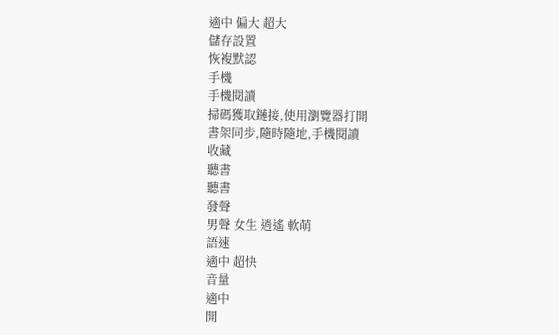適中 偏大 超大
儲存設置
恢複默認
手機
手機閱讀
掃碼獲取鏈接,使用瀏覽器打開
書架同步,隨時隨地,手機閱讀
收藏
聽書
聽書
發聲
男聲 女生 逍遙 軟萌
語速
適中 超快
音量
適中
開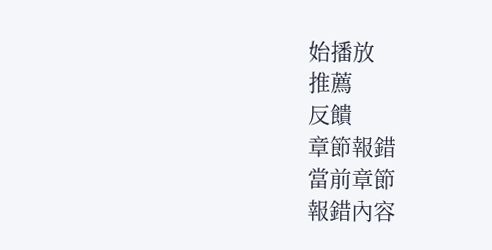始播放
推薦
反饋
章節報錯
當前章節
報錯內容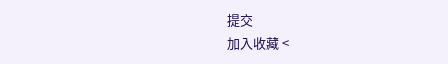提交
加入收藏 <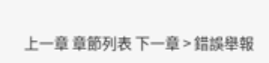上一章 章節列表 下一章 > 錯誤舉報